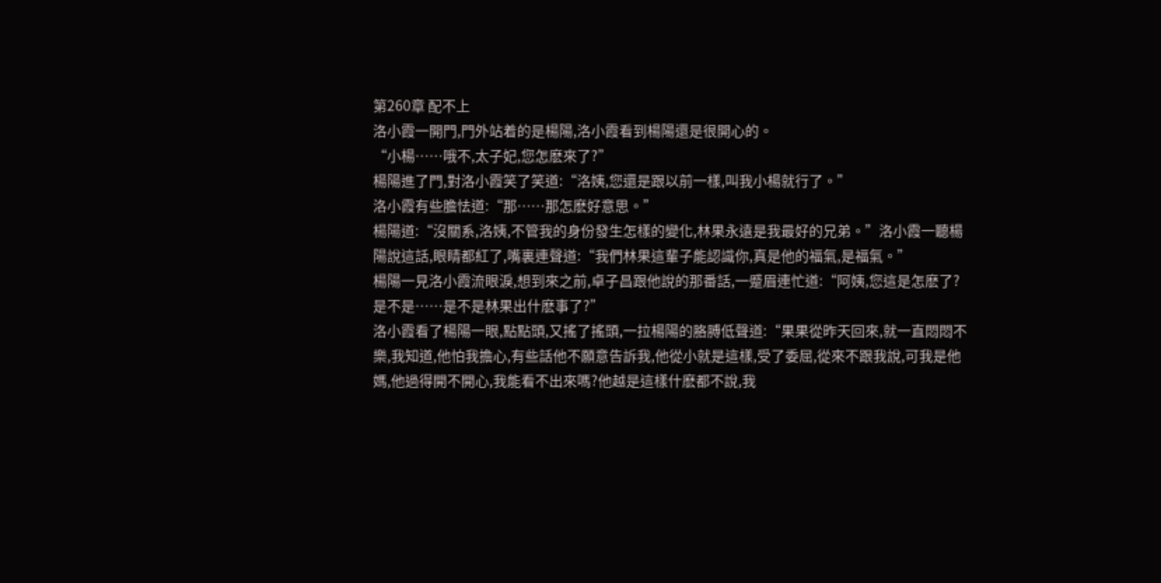第260章 配不上
洛小霞一開門,門外站着的是楊陽,洛小霞看到楊陽還是很開心的。
“小楊……哦不,太子妃,您怎麽來了?”
楊陽進了門,對洛小霞笑了笑道:“洛姨,您還是跟以前一樣,叫我小楊就行了。”
洛小霞有些膽怯道:“那……那怎麽好意思。”
楊陽道:“沒關系,洛姨,不管我的身份發生怎樣的變化,林果永遠是我最好的兄弟。”洛小霞一聽楊陽說這話,眼睛都紅了,嘴裏連聲道:“我們林果這輩子能認識你,真是他的福氣,是福氣。”
楊陽一見洛小霞流眼淚,想到來之前,卓子昌跟他說的那番話,一蹙眉連忙道:“阿姨,您這是怎麽了?是不是……是不是林果出什麽事了?”
洛小霞看了楊陽一眼,點點頭,又搖了搖頭,一拉楊陽的胳膊低聲道:“果果從昨天回來,就一直悶悶不樂,我知道,他怕我擔心,有些話他不願意告訴我,他從小就是這樣,受了委屈,從來不跟我說,可我是他媽,他過得開不開心,我能看不出來嗎?他越是這樣什麽都不說,我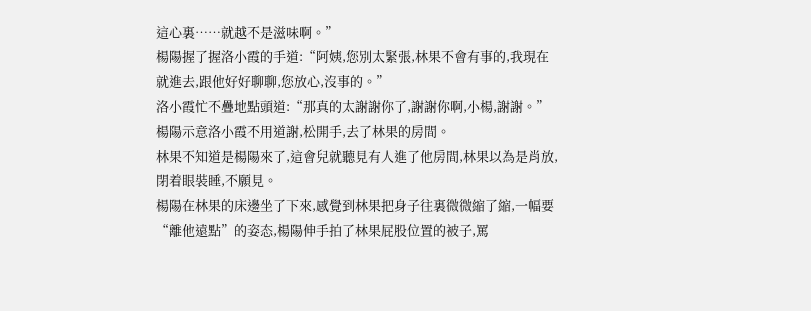這心裏……就越不是滋味啊。”
楊陽握了握洛小霞的手道:“阿姨,您別太緊張,林果不會有事的,我現在就進去,跟他好好聊聊,您放心,沒事的。”
洛小霞忙不疊地點頭道:“那真的太謝謝你了,謝謝你啊,小楊,謝謝。”
楊陽示意洛小霞不用道謝,松開手,去了林果的房間。
林果不知道是楊陽來了,這會兒就聽見有人進了他房間,林果以為是肖放,閉着眼裝睡,不願見。
楊陽在林果的床邊坐了下來,感覺到林果把身子往裏微微縮了縮,一幅要“離他遠點”的姿态,楊陽伸手拍了林果屁股位置的被子,罵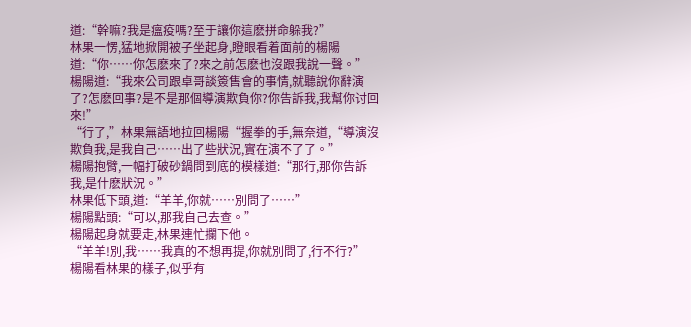道:“幹嘛?我是瘟疫嗎?至于讓你這麽拼命躲我?”
林果一愣,猛地掀開被子坐起身,瞪眼看着面前的楊陽道:“你……你怎麽來了?來之前怎麽也沒跟我說一聲。”
楊陽道:“我來公司跟卓哥談簽售會的事情,就聽說你辭演了?怎麽回事?是不是那個導演欺負你?你告訴我,我幫你讨回來!”
“行了,”林果無語地拉回楊陽“握拳的手,無奈道,“導演沒欺負我,是我自己……出了些狀況,實在演不了了。”
楊陽抱臂,一幅打破砂鍋問到底的模樣道:“那行,那你告訴我,是什麽狀況。”
林果低下頭,道:“羊羊,你就……別問了……”
楊陽點頭:“可以,那我自己去查。”
楊陽起身就要走,林果連忙攔下他。
“羊羊!別,我……我真的不想再提,你就別問了,行不行?”
楊陽看林果的樣子,似乎有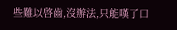些難以啓齒,沒辦法,只能嘆了口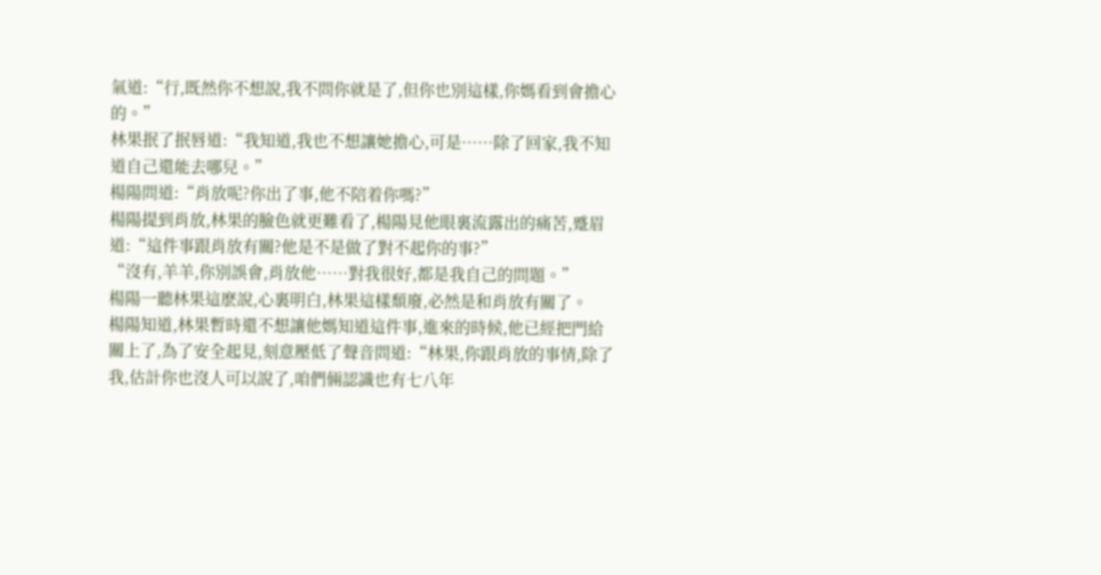氣道:“行,既然你不想說,我不問你就是了,但你也別這樣,你媽看到會擔心的。”
林果抿了抿唇道:“我知道,我也不想讓她擔心,可是……除了回家,我不知道自己還能去哪兒。”
楊陽問道:“肖放呢?你出了事,他不陪着你嗎?”
楊陽提到肖放,林果的臉色就更難看了,楊陽見他眼裏流露出的痛苦,蹙眉道:“這件事跟肖放有關?他是不是做了對不起你的事?”
“沒有,羊羊,你別誤會,肖放他……對我很好,都是我自己的問題。”
楊陽一聽林果這麽說,心裏明白,林果這樣頹廢,必然是和肖放有關了。
楊陽知道,林果暫時還不想讓他媽知道這件事,進來的時候,他已經把門給關上了,為了安全起見,刻意壓低了聲音問道:“林果,你跟肖放的事情,除了我,估計你也沒人可以說了,咱們倆認識也有七八年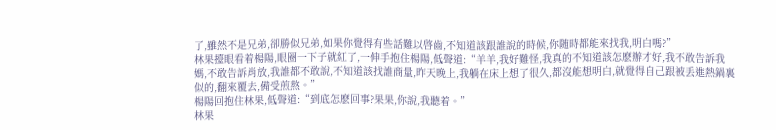了,雖然不是兄弟,卻勝似兄弟,如果你覺得有些話難以啓齒,不知道該跟誰說的時候,你随時都能來找我,明白嗎?”
林果擡眼看着楊陽,眼圈一下子就紅了,一伸手抱住楊陽,低聲道:“羊羊,我好難怪,我真的不知道該怎麽辦才好,我不敢告訴我媽,不敢告訴肖放,我誰都不敢說,不知道該找誰商量,昨天晚上,我躺在床上想了很久,都沒能想明白,就覺得自己跟被丢進熱鍋裏似的,翻來覆去,備受煎熬。”
楊陽回抱住林果,低聲道:“到底怎麽回事?果果,你說,我聽着。”
林果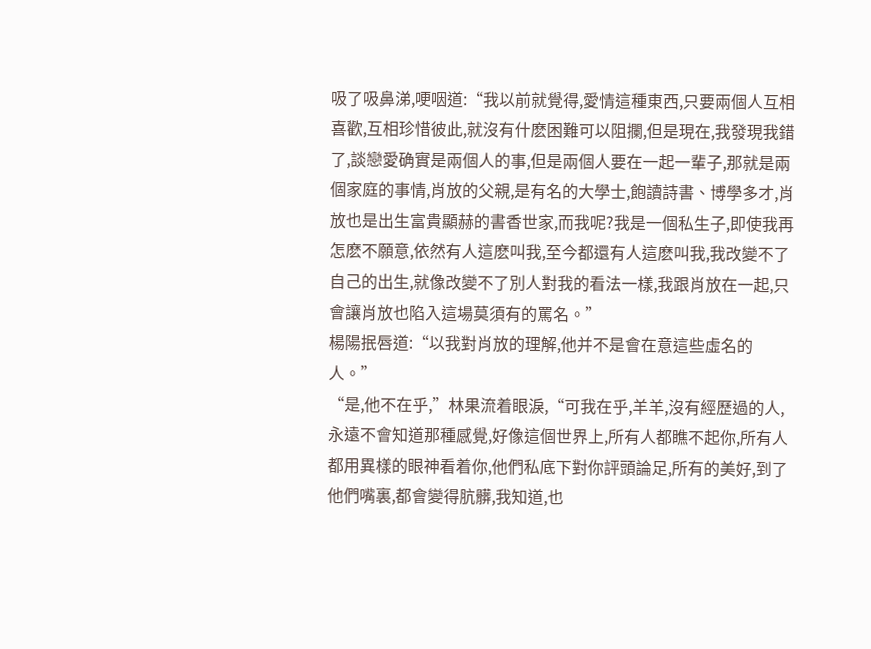吸了吸鼻涕,哽咽道:“我以前就覺得,愛情這種東西,只要兩個人互相喜歡,互相珍惜彼此,就沒有什麽困難可以阻攔,但是現在,我發現我錯了,談戀愛确實是兩個人的事,但是兩個人要在一起一輩子,那就是兩個家庭的事情,肖放的父親,是有名的大學士,飽讀詩書、博學多才,肖放也是出生富貴顯赫的書香世家,而我呢?我是一個私生子,即使我再怎麽不願意,依然有人這麽叫我,至今都還有人這麽叫我,我改變不了自己的出生,就像改變不了別人對我的看法一樣,我跟肖放在一起,只會讓肖放也陷入這場莫須有的罵名。”
楊陽抿唇道:“以我對肖放的理解,他并不是會在意這些虛名的人。”
“是,他不在乎,”林果流着眼淚,“可我在乎,羊羊,沒有經歷過的人,永遠不會知道那種感覺,好像這個世界上,所有人都瞧不起你,所有人都用異樣的眼神看着你,他們私底下對你評頭論足,所有的美好,到了他們嘴裏,都會變得肮髒,我知道,也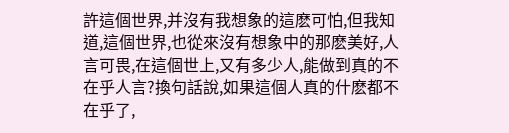許這個世界,并沒有我想象的這麽可怕,但我知道,這個世界,也從來沒有想象中的那麽美好,人言可畏,在這個世上,又有多少人,能做到真的不在乎人言?換句話說,如果這個人真的什麽都不在乎了,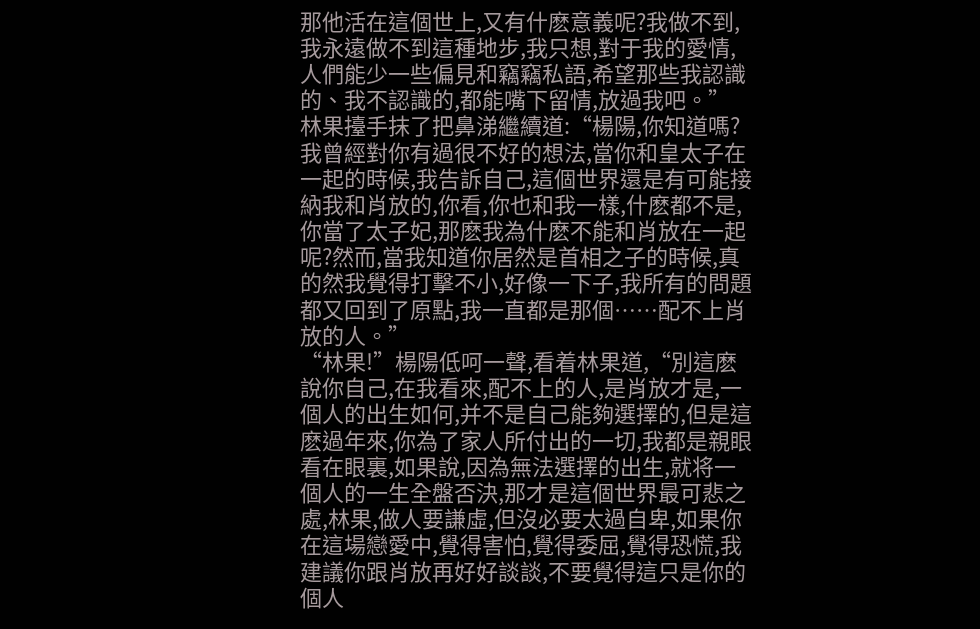那他活在這個世上,又有什麽意義呢?我做不到,我永遠做不到這種地步,我只想,對于我的愛情,人們能少一些偏見和竊竊私語,希望那些我認識的、我不認識的,都能嘴下留情,放過我吧。”
林果擡手抹了把鼻涕繼續道:“楊陽,你知道嗎?我曾經對你有過很不好的想法,當你和皇太子在一起的時候,我告訴自己,這個世界還是有可能接納我和肖放的,你看,你也和我一樣,什麽都不是,你當了太子妃,那麽我為什麽不能和肖放在一起呢?然而,當我知道你居然是首相之子的時候,真的然我覺得打擊不小,好像一下子,我所有的問題都又回到了原點,我一直都是那個……配不上肖放的人。”
“林果!”楊陽低呵一聲,看着林果道,“別這麽說你自己,在我看來,配不上的人,是肖放才是,一個人的出生如何,并不是自己能夠選擇的,但是這麽過年來,你為了家人所付出的一切,我都是親眼看在眼裏,如果說,因為無法選擇的出生,就将一個人的一生全盤否決,那才是這個世界最可悲之處,林果,做人要謙虛,但沒必要太過自卑,如果你在這場戀愛中,覺得害怕,覺得委屈,覺得恐慌,我建議你跟肖放再好好談談,不要覺得這只是你的個人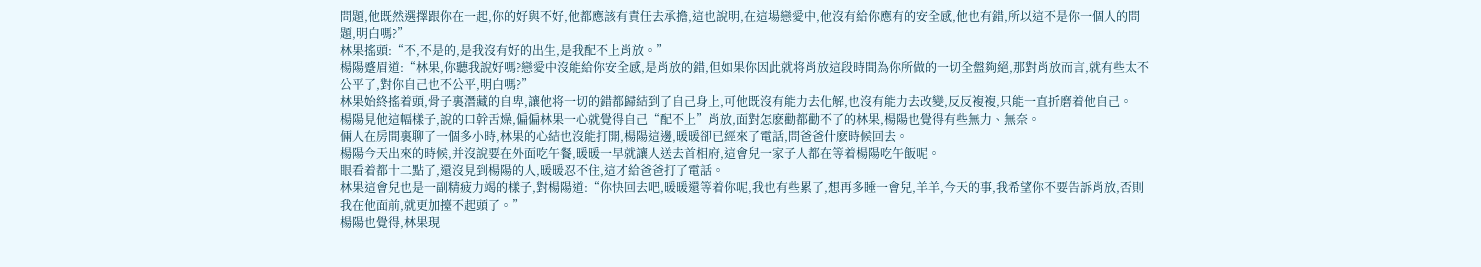問題,他既然選擇跟你在一起,你的好與不好,他都應該有責任去承擔,這也說明,在這場戀愛中,他沒有給你應有的安全感,他也有錯,所以這不是你一個人的問題,明白嗎?”
林果搖頭:“不,不是的,是我沒有好的出生,是我配不上肖放。”
楊陽蹙眉道:“林果,你聽我說好嗎?戀愛中沒能給你安全感,是肖放的錯,但如果你因此就将肖放這段時間為你所做的一切全盤夠絕,那對肖放而言,就有些太不公平了,對你自己也不公平,明白嗎?”
林果始終搖着頭,骨子裏潛藏的自卑,讓他将一切的錯都歸結到了自己身上,可他既沒有能力去化解,也沒有能力去改變,反反複複,只能一直折磨着他自己。
楊陽見他這幅樣子,說的口幹舌燥,偏偏林果一心就覺得自己“配不上”肖放,面對怎麽勸都勸不了的林果,楊陽也覺得有些無力、無奈。
倆人在房間裏聊了一個多小時,林果的心結也沒能打開,楊陽這邊,暖暖卻已經來了電話,問爸爸什麽時候回去。
楊陽今天出來的時候,并沒說要在外面吃午餐,暖暖一早就讓人送去首相府,這會兒一家子人都在等着楊陽吃午飯呢。
眼看着都十二點了,還沒見到楊陽的人,暖暖忍不住,這才給爸爸打了電話。
林果這會兒也是一副精疲力竭的樣子,對楊陽道:“你快回去吧,暖暖還等着你呢,我也有些累了,想再多睡一會兒,羊羊,今天的事,我希望你不要告訴肖放,否則我在他面前,就更加擡不起頭了。”
楊陽也覺得,林果現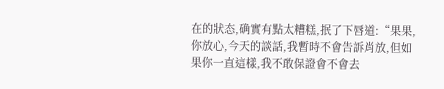在的狀态,确實有點太糟糕,抿了下唇道:“果果,你放心,今天的談話,我暫時不會告訴肖放,但如果你一直這樣,我不敢保證會不會去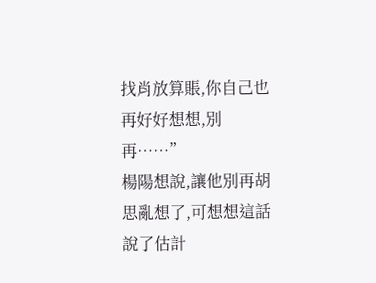找肖放算賬,你自己也再好好想想,別再……”
楊陽想說,讓他別再胡思亂想了,可想想這話說了估計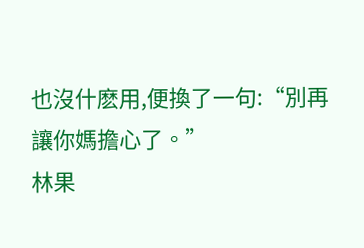也沒什麽用,便換了一句:“別再讓你媽擔心了。”
林果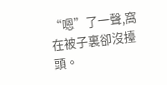“嗯”了一聲,窩在被子裏卻沒擡頭。